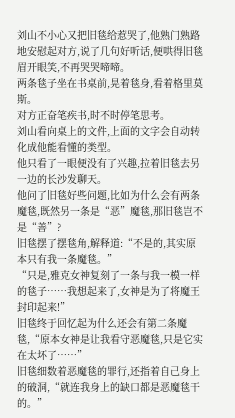刘山不小心又把旧毯给惹哭了,他熟门熟路地安慰起对方,说了几句好听话,便哄得旧毯眉开眼笑,不再哭哭啼啼。
两条毯子坐在书桌前,晃着毯身,看着格里莫斯。
对方正奋笔疾书,时不时停笔思考。
刘山看向桌上的文件,上面的文字会自动转化成他能看懂的类型。
他只看了一眼便没有了兴趣,拉着旧毯去另一边的长沙发聊天。
他问了旧毯好些问题,比如为什么会有两条魔毯,既然另一条是“恶”魔毯,那旧毯岂不是“善”?
旧毯摆了摆毯角,解释道:“不是的,其实原本只有我一条魔毯。”
“只是,雅克女神复刻了一条与我一模一样的毯子……我想起来了,女神是为了将魔王封印起来!”
旧毯终于回忆起为什么还会有第二条魔毯,“原本女神是让我看守恶魔毯,只是它实在太坏了……”
旧毯细数着恶魔毯的罪行,还指着自己身上的破洞,“就连我身上的缺口都是恶魔毯干的。”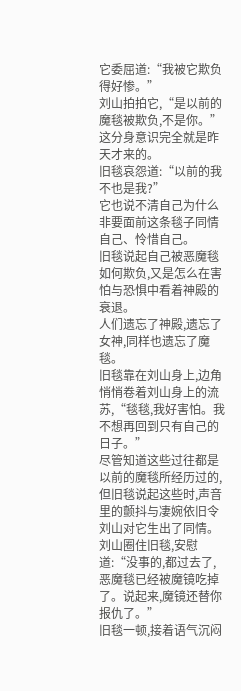它委屈道:“我被它欺负得好惨。”
刘山拍拍它,“是以前的魔毯被欺负,不是你。”
这分身意识完全就是昨天才来的。
旧毯哀怨道:“以前的我不也是我?”
它也说不清自己为什么非要面前这条毯子同情自己、怜惜自己。
旧毯说起自己被恶魔毯如何欺负,又是怎么在害怕与恐惧中看着神殿的衰退。
人们遗忘了神殿,遗忘了女神,同样也遗忘了魔毯。
旧毯靠在刘山身上,边角悄悄卷着刘山身上的流苏,“毯毯,我好害怕。我不想再回到只有自己的日子。”
尽管知道这些过往都是以前的魔毯所经历过的,但旧毯说起这些时,声音里的颤抖与凄婉依旧令刘山对它生出了同情。
刘山圈住旧毯,安慰道:“没事的,都过去了,恶魔毯已经被魔镜吃掉了。说起来,魔镜还替你报仇了。”
旧毯一顿,接着语气沉闷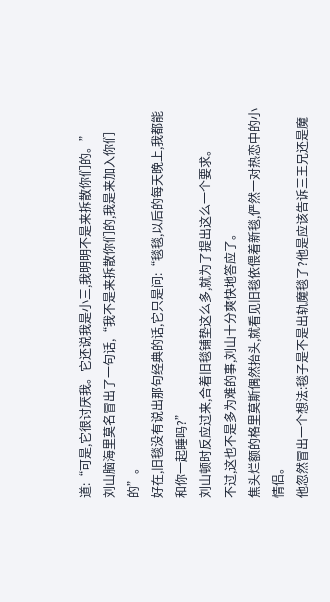道:“可是,它很讨厌我。它还说我是小三,我明明不是来拆散你们的。”
刘山脑海里莫名冒出了一句话,“我不是来拆散你们的,我是来加入你们的”。
好在,旧毯没有说出那句经典的话,它只是问:“毯毯,以后的每天晚上,我都能和你一起睡吗?”
刘山顿时反应过来,合着旧毯铺垫这么多,就为了提出这么一个要求。
不过,这也不是多为难的事,刘山十分爽快地答应了。
焦头烂额的格里莫斯偶然抬头,就看见旧毯依偎着新毯,俨然一对热恋中的小情侣。
他忽然冒出一个想法:毯子是不是出轨魔毯了?他是应该告诉三王兄还是魔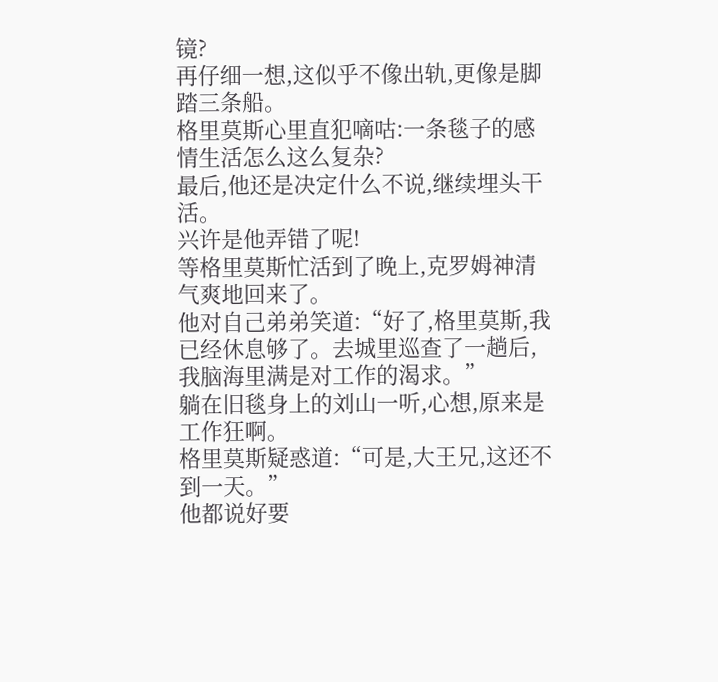镜?
再仔细一想,这似乎不像出轨,更像是脚踏三条船。
格里莫斯心里直犯嘀咕:一条毯子的感情生活怎么这么复杂?
最后,他还是决定什么不说,继续埋头干活。
兴许是他弄错了呢!
等格里莫斯忙活到了晚上,克罗姆神清气爽地回来了。
他对自己弟弟笑道:“好了,格里莫斯,我已经休息够了。去城里巡查了一趟后,我脑海里满是对工作的渴求。”
躺在旧毯身上的刘山一听,心想,原来是工作狂啊。
格里莫斯疑惑道:“可是,大王兄,这还不到一天。”
他都说好要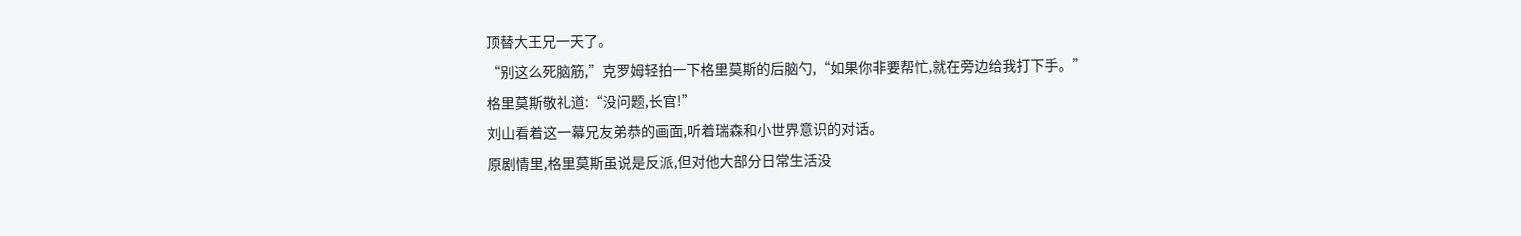顶替大王兄一天了。
“别这么死脑筋,”克罗姆轻拍一下格里莫斯的后脑勺,“如果你非要帮忙,就在旁边给我打下手。”
格里莫斯敬礼道:“没问题,长官!”
刘山看着这一幕兄友弟恭的画面,听着瑞森和小世界意识的对话。
原剧情里,格里莫斯虽说是反派,但对他大部分日常生活没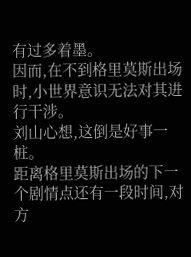有过多着墨。
因而,在不到格里莫斯出场时,小世界意识无法对其进行干涉。
刘山心想,这倒是好事一桩。
距离格里莫斯出场的下一个剧情点还有一段时间,对方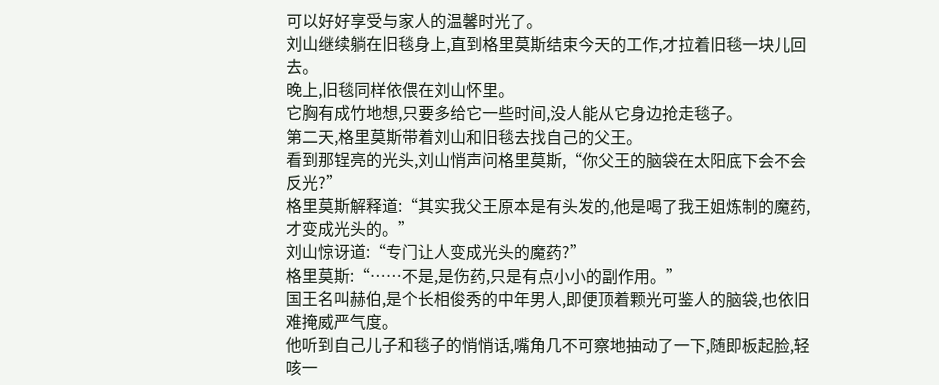可以好好享受与家人的温馨时光了。
刘山继续躺在旧毯身上,直到格里莫斯结束今天的工作,才拉着旧毯一块儿回去。
晚上,旧毯同样依偎在刘山怀里。
它胸有成竹地想,只要多给它一些时间,没人能从它身边抢走毯子。
第二天,格里莫斯带着刘山和旧毯去找自己的父王。
看到那锃亮的光头,刘山悄声问格里莫斯,“你父王的脑袋在太阳底下会不会反光?”
格里莫斯解释道:“其实我父王原本是有头发的,他是喝了我王姐炼制的魔药,才变成光头的。”
刘山惊讶道:“专门让人变成光头的魔药?”
格里莫斯:“……不是,是伤药,只是有点小小的副作用。”
国王名叫赫伯,是个长相俊秀的中年男人,即便顶着颗光可鉴人的脑袋,也依旧难掩威严气度。
他听到自己儿子和毯子的悄悄话,嘴角几不可察地抽动了一下,随即板起脸,轻咳一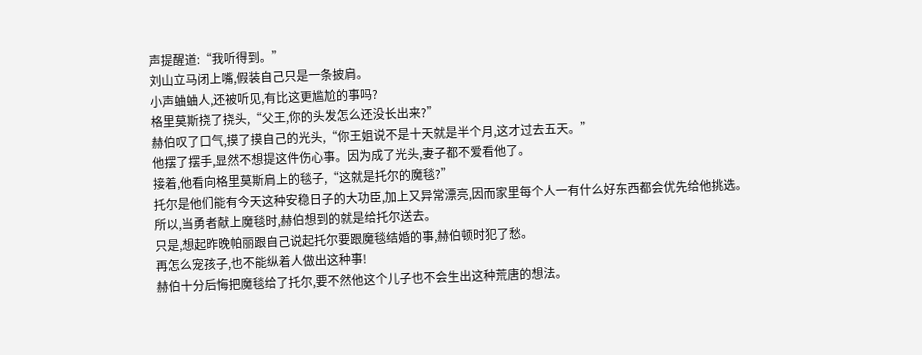声提醒道:“我听得到。”
刘山立马闭上嘴,假装自己只是一条披肩。
小声蛐蛐人,还被听见,有比这更尴尬的事吗?
格里莫斯挠了挠头,“父王,你的头发怎么还没长出来?”
赫伯叹了口气,摸了摸自己的光头,“你王姐说不是十天就是半个月,这才过去五天。”
他摆了摆手,显然不想提这件伤心事。因为成了光头,妻子都不爱看他了。
接着,他看向格里莫斯肩上的毯子,“这就是托尔的魔毯?”
托尔是他们能有今天这种安稳日子的大功臣,加上又异常漂亮,因而家里每个人一有什么好东西都会优先给他挑选。
所以,当勇者献上魔毯时,赫伯想到的就是给托尔送去。
只是,想起昨晚帕丽跟自己说起托尔要跟魔毯结婚的事,赫伯顿时犯了愁。
再怎么宠孩子,也不能纵着人做出这种事!
赫伯十分后悔把魔毯给了托尔,要不然他这个儿子也不会生出这种荒唐的想法。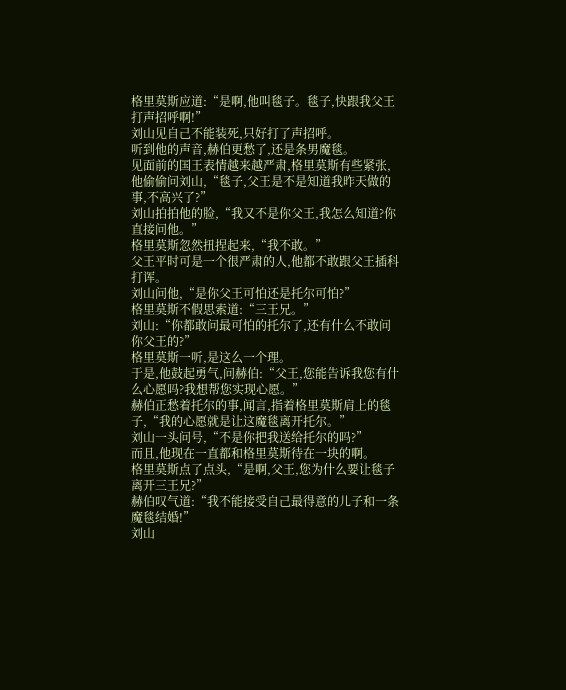格里莫斯应道:“是啊,他叫毯子。毯子,快跟我父王打声招呼啊!”
刘山见自己不能装死,只好打了声招呼。
听到他的声音,赫伯更愁了,还是条男魔毯。
见面前的国王表情越来越严肃,格里莫斯有些紧张,他偷偷问刘山,“毯子,父王是不是知道我昨天做的事,不高兴了?”
刘山拍拍他的脸,“我又不是你父王,我怎么知道?你直接问他。”
格里莫斯忽然扭捏起来,“我不敢。”
父王平时可是一个很严肃的人,他都不敢跟父王插科打诨。
刘山问他,“是你父王可怕还是托尔可怕?”
格里莫斯不假思索道:“三王兄。”
刘山:“你都敢问最可怕的托尔了,还有什么不敢问你父王的?”
格里莫斯一听,是这么一个理。
于是,他鼓起勇气,问赫伯:“父王,您能告诉我您有什么心愿吗?我想帮您实现心愿。”
赫伯正愁着托尔的事,闻言,指着格里莫斯肩上的毯子,“我的心愿就是让这魔毯离开托尔。”
刘山一头问号,“不是你把我送给托尔的吗?”
而且,他现在一直都和格里莫斯待在一块的啊。
格里莫斯点了点头,“是啊,父王,您为什么要让毯子离开三王兄?”
赫伯叹气道:“我不能接受自己最得意的儿子和一条魔毯结婚!”
刘山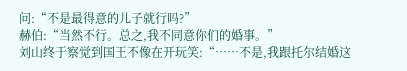问:“不是最得意的儿子就行吗?”
赫伯:“当然不行。总之,我不同意你们的婚事。”
刘山终于察觉到国王不像在开玩笑:“……不是,我跟托尔结婚这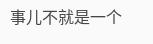事儿不就是一个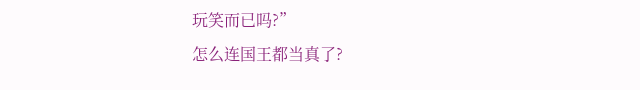玩笑而已吗?”
怎么连国王都当真了?